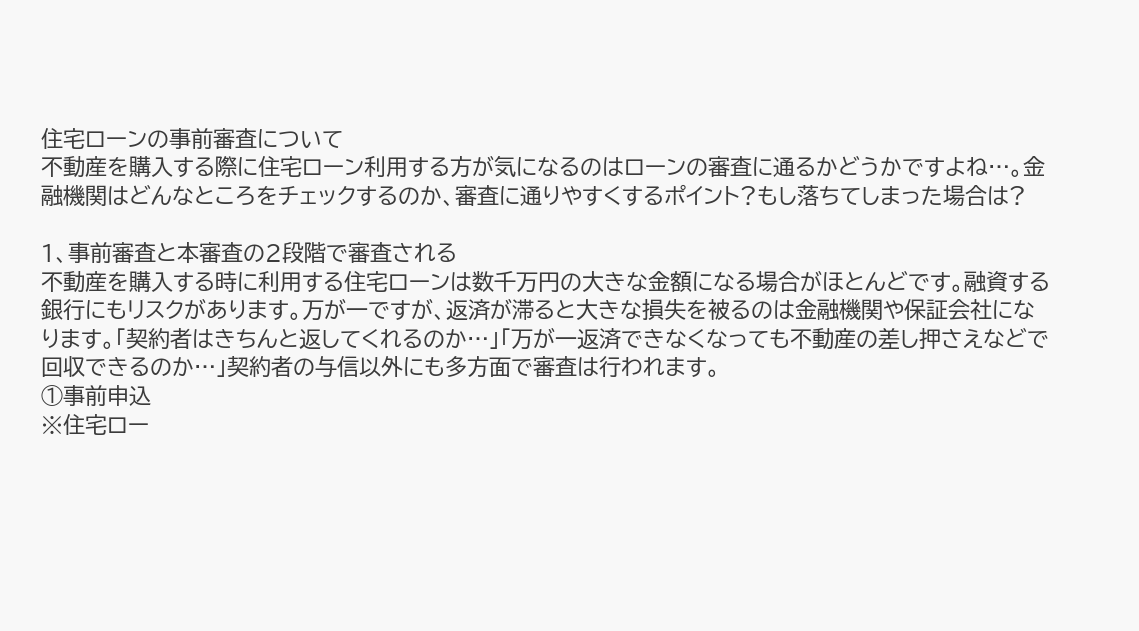住宅ローンの事前審査について
不動産を購入する際に住宅ローン利用する方が気になるのはローンの審査に通るかどうかですよね…。金融機関はどんなところをチェックするのか、審査に通りやすくするポイント?もし落ちてしまった場合は?

1、事前審査と本審査の2段階で審査される
不動産を購入する時に利用する住宅ローンは数千万円の大きな金額になる場合がほとんどです。融資する銀行にもリスクがあります。万が一ですが、返済が滞ると大きな損失を被るのは金融機関や保証会社になります。「契約者はきちんと返してくれるのか…」「万が一返済できなくなっても不動産の差し押さえなどで回収できるのか…」契約者の与信以外にも多方面で審査は行われます。
①事前申込
※住宅ロー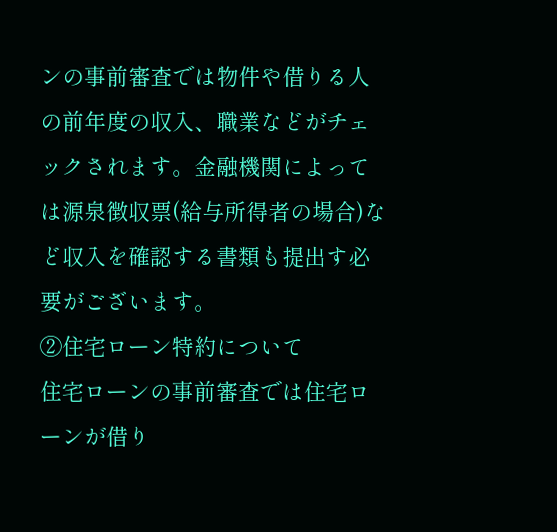ンの事前審査では物件や借りる人の前年度の収入、職業などがチェックされます。金融機関によっては源泉徴収票(給与所得者の場合)など収入を確認する書類も提出す必要がございます。
②住宅ローン特約について
住宅ローンの事前審査では住宅ローンが借り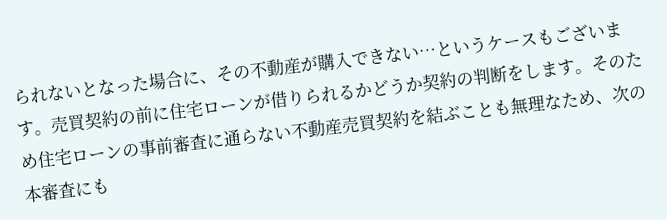られないとなった場合に、その不動産が購入できない…というケースもございます。売買契約の前に住宅ローンが借りられるかどうか契約の判断をします。そのため住宅ローンの事前審査に通らない不動産売買契約を結ぶことも無理なため、次の本審査にも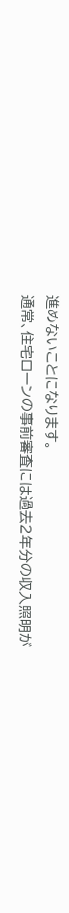進めないことになります。
通常、住宅ローンの事前審査には過去2年分の収入照明が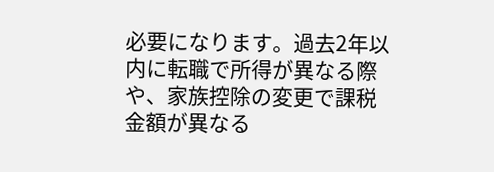必要になります。過去2年以内に転職で所得が異なる際や、家族控除の変更で課税金額が異なる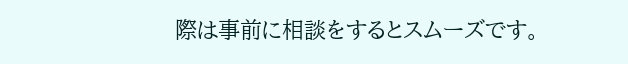際は事前に相談をするとスムーズです。